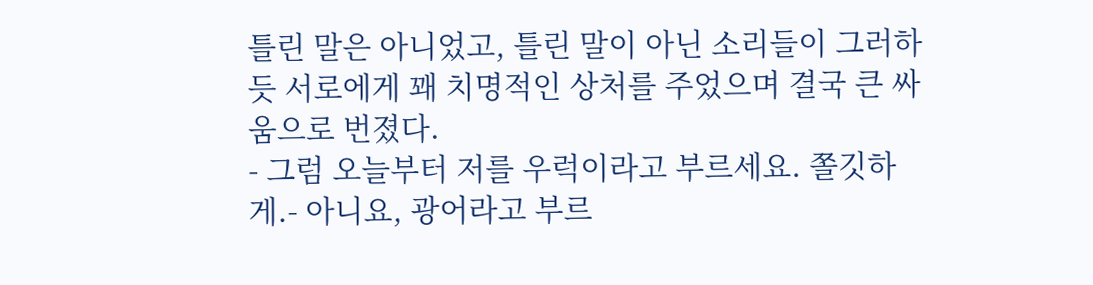틀린 말은 아니었고, 틀린 말이 아닌 소리들이 그러하듯 서로에게 꽤 치명적인 상처를 주었으며 결국 큰 싸움으로 번졌다.
- 그럼 오늘부터 저를 우럭이라고 부르세요. 쫄깃하게.- 아니요, 광어라고 부르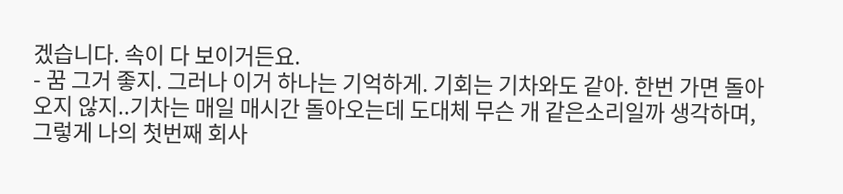겠습니다. 속이 다 보이거든요.
- 꿈 그거 좋지. 그러나 이거 하나는 기억하게. 기회는 기차와도 같아. 한번 가면 돌아오지 않지..기차는 매일 매시간 돌아오는데 도대체 무슨 개 같은소리일까 생각하며, 그렇게 나의 첫번째 회사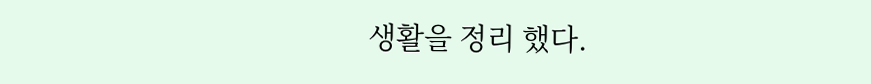생활을 정리 했다.